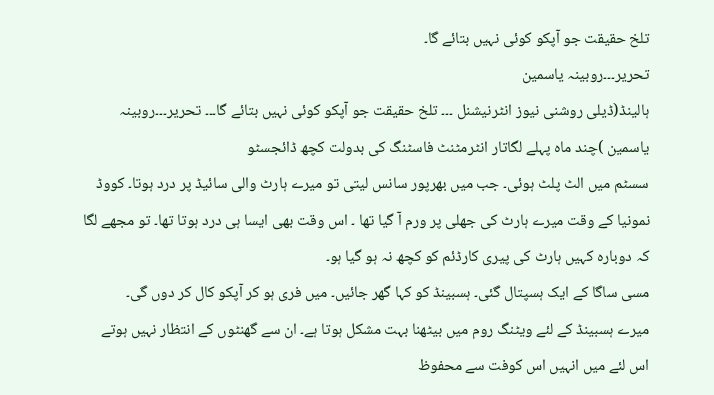تلخ حقیقت جو آپکو کوئی نہیں بتائے گا۔
تحریر۔۔۔روبینہ یاسمین
ہالینڈ(ڈیلی روشنی نیوز انٹرنیشنل ۔۔۔ تلخ حقیقت جو آپکو کوئی نہیں بتائے گا۔۔۔ تحریر۔۔۔روبینہ یاسمین )چند ماہ پہلے لگاتار انٹرمٹنٹ فاسٹنگ کی بدولت کچھ ڈائجسٹو
سسٹم میں الٹ پلٹ ہوئی۔ جب میں بھرپور سانس لیتی تو میرے ہارٹ والی سائیڈ پر درد ہوتا۔ کووڈ نمونیا کے وقت میرے ہارٹ کی جھلی پر ورم آ گیا تھا ۔ اس وقت بھی ایسا ہی درد ہوتا تھا۔ تو مجھے لگا کہ دوبارہ کہیں ہارٹ کی پیری کارڈئم کو کچھ نہ ہو گیا ہو۔
مسی ساگا کے ایک ہسپتال گئی۔ ہسبینڈ کو کہا گھر جائیں۔ میں فری ہو کر آپکو کال کر دوں گی۔
میرے ہسبینڈ کے لئے ویٹنگ روم میں بیٹھنا بہت مشکل ہوتا ہے۔ ان سے گھنٹوں کے انتظار نہیں ہوتے اس لئے میں انہیں اس کوفت سے محفوظ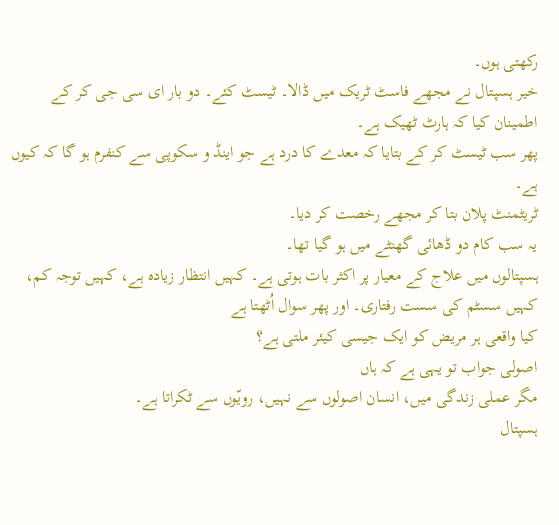رکھتی ہوں۔
خیر ہسپتال نے مجھے فاسٹ ٹریک میں ڈالا۔ ٹیسٹ کئے۔ دو بار ای سی جی کر کے اطمینان کیا کہ ہارٹ ٹھیک ہے۔
پھر سب ٹیسٹ کر کے بتایا کہ معدے کا درد ہے جو اینڈ و سکوپی سے کنفرم ہو گا کہ کیوں ہے۔
ٹریٹمنٹ پلان بتا کر مجھے رخصت کر دیا۔
یہ سب کام دو ڈھائی گھنٹے میں ہو گیا تھا۔
ہسپتالوں میں علاج کے معیار پر اکثر بات ہوتی ہے۔ کہیں انتظار زیادہ ہے، کہیں توجہ کم، کہیں سسٹم کی سست رفتاری۔ اور پھر سوال اُٹھتا ہے
کیا واقعی ہر مریض کو ایک جیسی کیئر ملتی ہے؟
اصولی جواب تو یہی ہے کہ ہاں
مگر عملی زندگی میں، انسان اصولوں سے نہیں، رویّوں سے ٹکراتا ہے۔
ہسپتال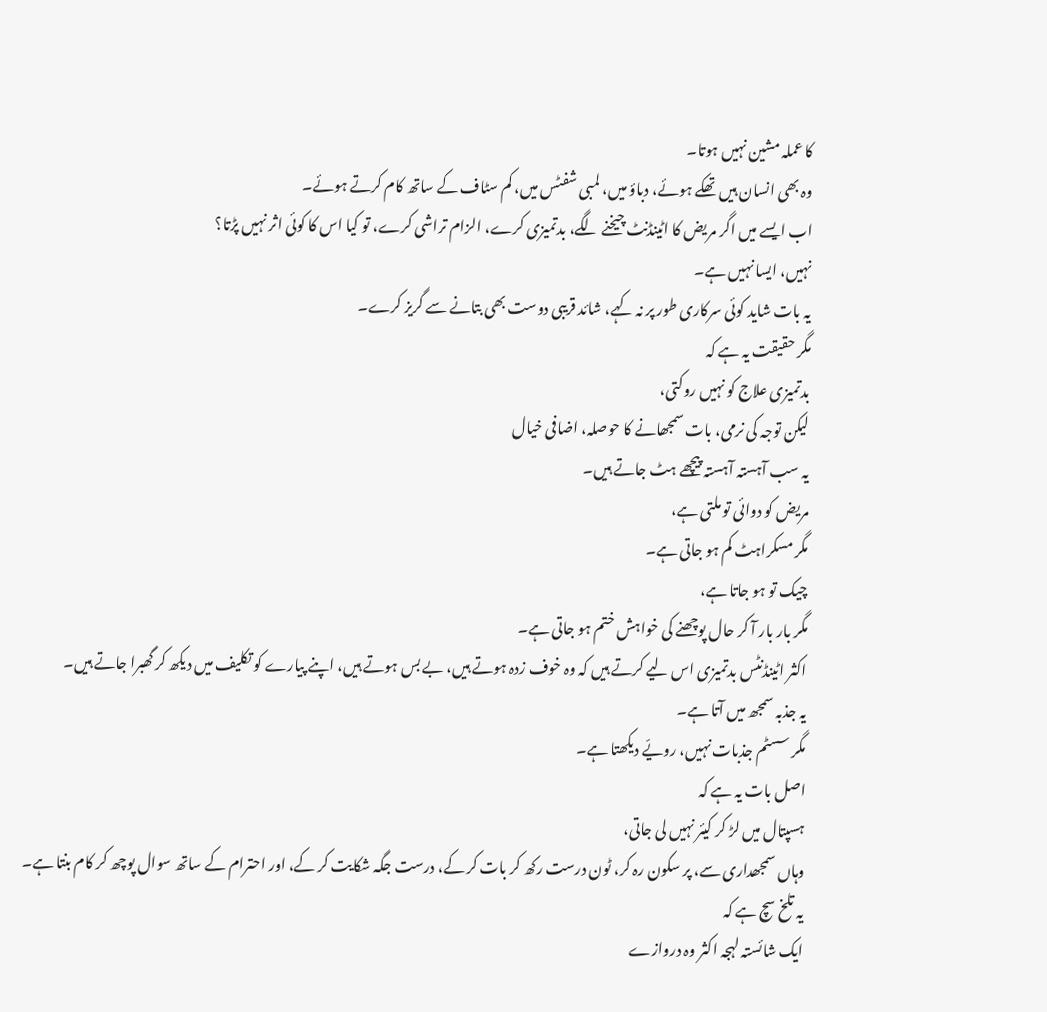کا عملہ مشین نہیں ہوتا۔
وہ بھی انسان ہیں تھکے ہوئے، دباؤ میں، لمبی شفٹس میں، کم سٹاف کے ساتھ کام کرتے ہوئے۔
اب ایسے میں اگر مریض کا اٹینڈنٹ چیخنے لگے، بدتمیزی کرے، الزام تراشی کرے، تو کیا اس کا کوئی اثر نہیں پڑتا؟
نہیں، ایسا نہیں ہے۔
یہ بات شاید کوئی سرکاری طور پر نہ کہے، شائد قریبی دوست بھی بتانے سے گریز کرے۔
مگر حقیقت یہ ہے کہ
بدتمیزی علاج کو نہیں روکتی،
لیکن توجہ کی نرمی، بات سمجھانے کا حوصلہ، اضافی خیال
یہ سب آہستہ آہستہ پیچھے ہٹ جاتے ہیں۔
مریض کو دوائی تو ملتی ہے،
مگر مسکراہٹ کم ہو جاتی ہے۔
چیک تو ہو جاتا ہے،
مگر بار بار آ کر حال پوچھنے کی خواہش ختم ہو جاتی ہے۔
اکثر اٹینڈنٹس بدتمیزی اس لیے کرتے ہیں کہ وہ خوف زدہ ہوتے ہیں، بے بس ہوتے ہیں، اپنے پیارے کو تکلیف میں دیکھ کر گھبرا جاتے ہیں۔
یہ جذبہ سمجھ میں آتا ہے۔
مگر سسٹم جذبات نہیں، رویّے دیکھتا ہے۔
اصل بات یہ ہے کہ
ہسپتال میں لڑ کر کیئر نہیں لی جاتی،
وہاں سمجھداری سے، پر سکون رہ کر، ٹون درست رکھ کر بات کر کے، درست جگہ شکایت کر کے، اور احترام کے ساتھ سوال پوچھ کر کام بنتا ہے۔
یہ تلخ سچ ہے کہ
ایک شائستہ لہجہ اکثر وہ دروازے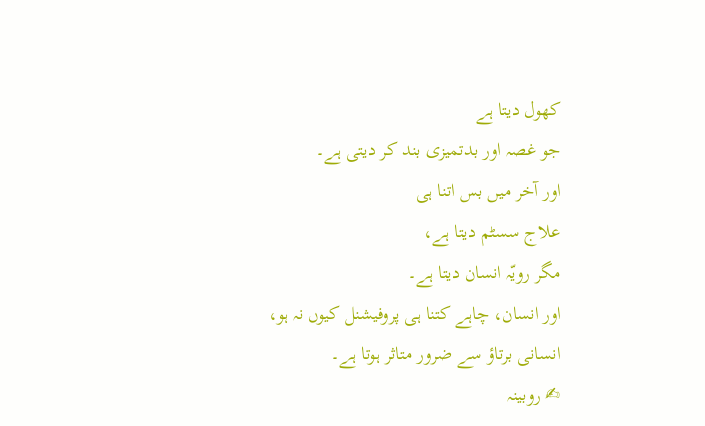کھول دیتا ہے
جو غصہ اور بدتمیزی بند کر دیتی ہے۔
اور آخر میں بس اتنا ہی
علاج سسٹم دیتا ہے،
مگر رویّہ انسان دیتا ہے۔
اور انسان، چاہے کتنا ہی پروفیشنل کیوں نہ ہو،
انسانی برتاؤ سے ضرور متاثر ہوتا ہے۔
✍ روبینہ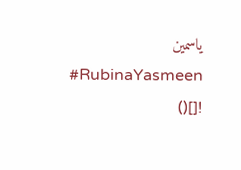یاسمین
#RubinaYasmeen
![]()